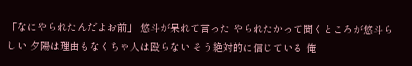「なにやられたんだよお前」 悠斗が呆れて言った やられたかって聞くところが悠斗らしい 夕陽は理由もなくちゃ人は殴らない そう絶対的に信じている 俺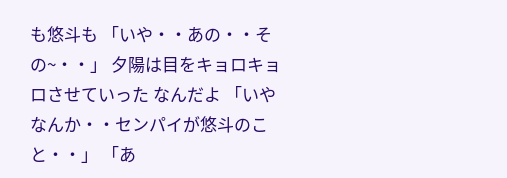も悠斗も 「いや・・あの・・その~・・」 夕陽は目をキョロキョロさせていった なんだよ 「いやなんか・・センパイが悠斗のこと・・」 「あ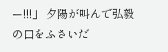ー!!!」 夕陽が叫んで弘毅の口をふさいだ